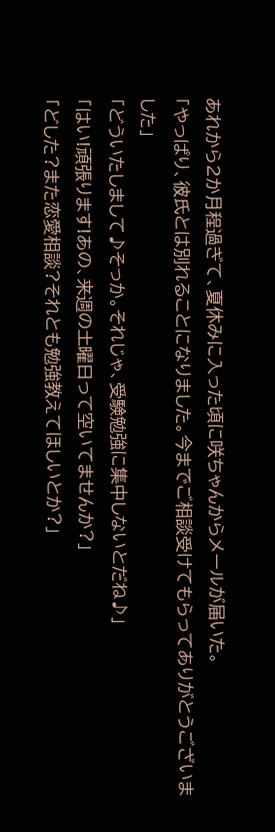あれから2か月程過ぎて、夏休みに入った頃に咲ちゃんからメールが届いた。
「やっぱり、彼氏とは別れることになりました。今までご相談受けてもらってありがとうございました」
「どういたしまして♪そっか。それじゃ、受験勉強に集中しないとだね♪」
「はい!頑張ります!あの、来週の土曜日って空いてませんか?」
「どした?また恋愛相談?それとも勉強教えてほしいとか?」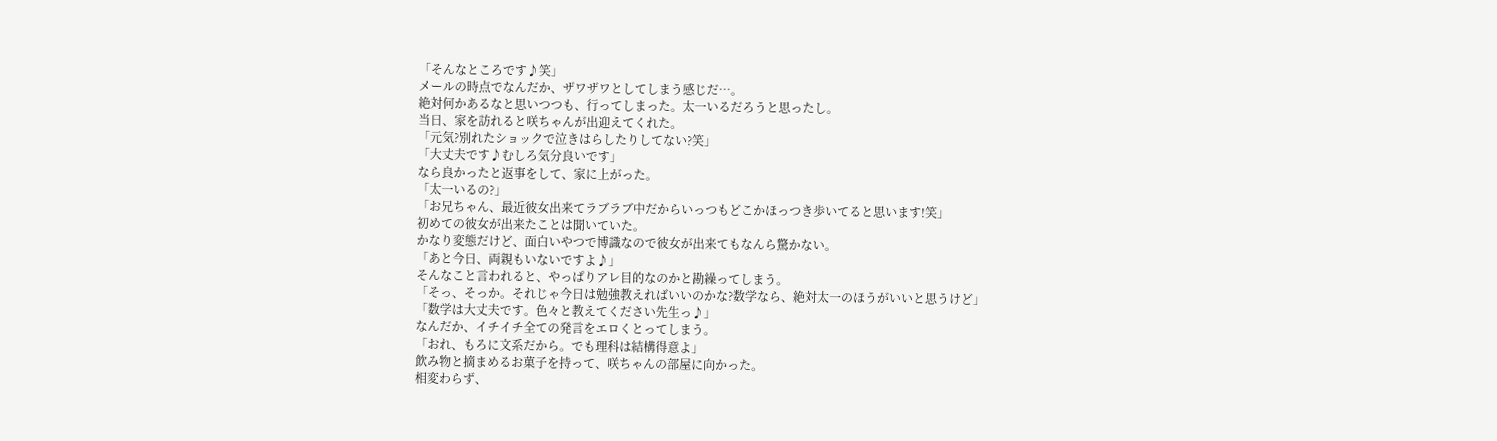「そんなところです♪笑」
メールの時点でなんだか、ザワザワとしてしまう感じだ…。
絶対何かあるなと思いつつも、行ってしまった。太一いるだろうと思ったし。
当日、家を訪れると咲ちゃんが出迎えてくれた。
「元気?別れたショックで泣きはらしたりしてない?笑」
「大丈夫です♪むしろ気分良いです」
なら良かったと返事をして、家に上がった。
「太一いるの?」
「お兄ちゃん、最近彼女出来てラブラブ中だからいっつもどこかほっつき歩いてると思います!笑」
初めての彼女が出来たことは聞いていた。
かなり変態だけど、面白いやつで博識なので彼女が出来てもなんら驚かない。
「あと今日、両親もいないですよ♪」
そんなこと言われると、やっぱりアレ目的なのかと勘繰ってしまう。
「そっ、そっか。それじゃ今日は勉強教えればいいのかな?数学なら、絶対太一のほうがいいと思うけど」
「数学は大丈夫です。色々と教えてください先生っ♪」
なんだか、イチイチ全ての発言をエロくとってしまう。
「おれ、もろに文系だから。でも理科は結構得意よ」
飲み物と摘まめるお菓子を持って、咲ちゃんの部屋に向かった。
相変わらず、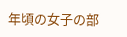年頃の女子の部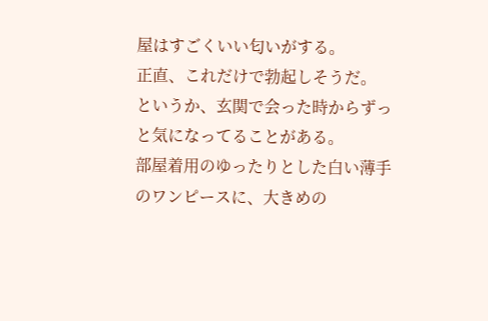屋はすごくいい匂いがする。
正直、これだけで勃起しそうだ。
というか、玄関で会った時からずっと気になってることがある。
部屋着用のゆったりとした白い薄手のワンピースに、大きめの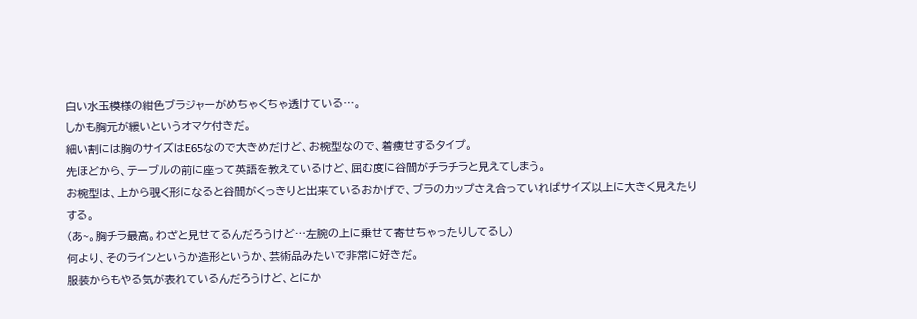白い水玉模様の紺色ブラジャーがめちゃくちゃ透けている…。
しかも胸元が緩いというオマケ付きだ。
細い割には胸のサイズはE65なので大きめだけど、お椀型なので、着痩せするタイプ。
先ほどから、テーブルの前に座って英語を教えているけど、屈む度に谷間がチラチラと見えてしまう。
お椀型は、上から覗く形になると谷間がくっきりと出来ているおかげで、ブラのカップさえ合っていればサイズ以上に大きく見えたりする。
(あ~。胸チラ最高。わざと見せてるんだろうけど…左腕の上に乗せて寄せちゃったりしてるし)
何より、そのラインというか造形というか、芸術品みたいで非常に好きだ。
服装からもやる気が表れているんだろうけど、とにか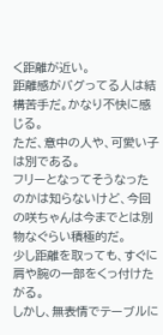く距離が近い。
距離感がバグってる人は結構苦手だ。かなり不快に感じる。
ただ、意中の人や、可愛い子は別である。
フリーとなってそうなったのかは知らないけど、今回の咲ちゃんは今までとは別物なぐらい積極的だ。
少し距離を取っても、すぐに肩や腕の一部をくっ付けたがる。
しかし、無表情でテーブルに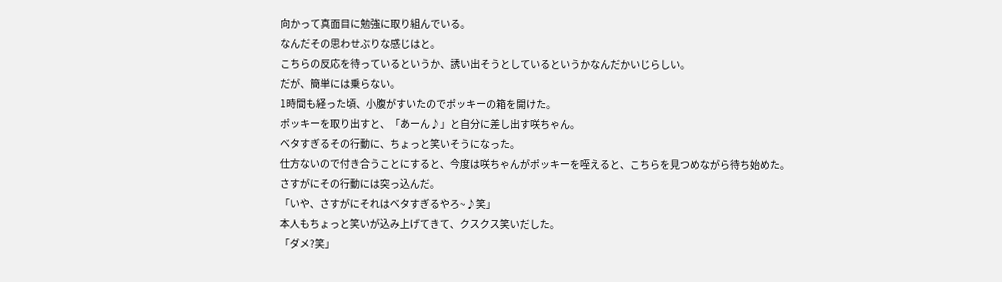向かって真面目に勉強に取り組んでいる。
なんだその思わせぶりな感じはと。
こちらの反応を待っているというか、誘い出そうとしているというかなんだかいじらしい。
だが、簡単には乗らない。
1時間も経った頃、小腹がすいたのでポッキーの箱を開けた。
ポッキーを取り出すと、「あーん♪」と自分に差し出す咲ちゃん。
ベタすぎるその行動に、ちょっと笑いそうになった。
仕方ないので付き合うことにすると、今度は咲ちゃんがポッキーを咥えると、こちらを見つめながら待ち始めた。
さすがにその行動には突っ込んだ。
「いや、さすがにそれはベタすぎるやろ~♪笑」
本人もちょっと笑いが込み上げてきて、クスクス笑いだした。
「ダメ?笑」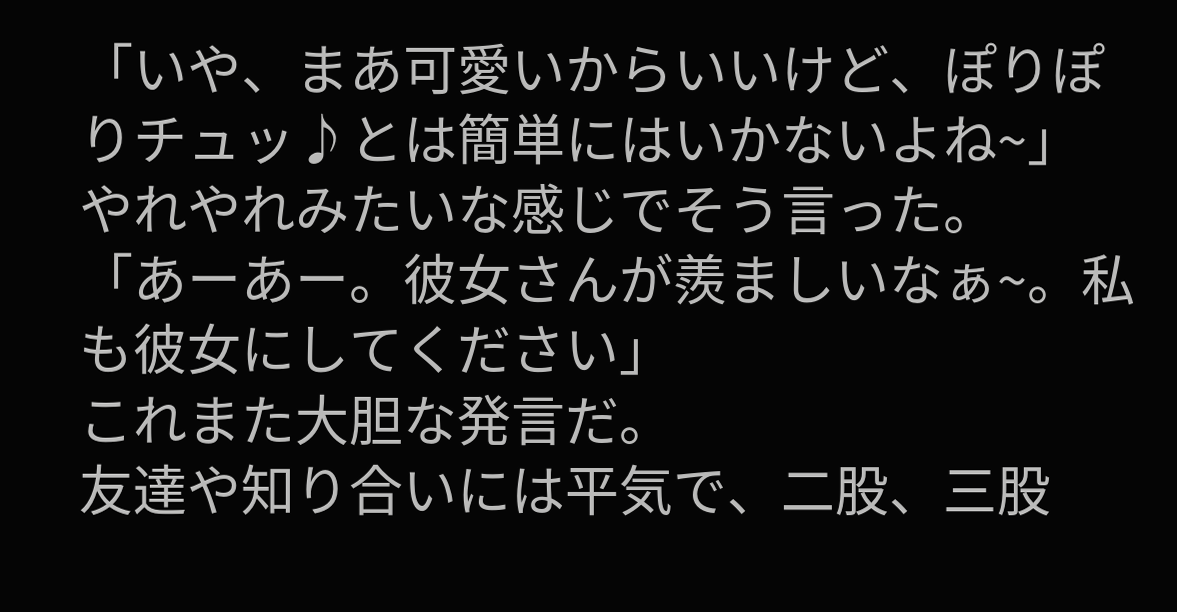「いや、まあ可愛いからいいけど、ぽりぽりチュッ♪とは簡単にはいかないよね~」
やれやれみたいな感じでそう言った。
「あーあー。彼女さんが羨ましいなぁ~。私も彼女にしてください」
これまた大胆な発言だ。
友達や知り合いには平気で、二股、三股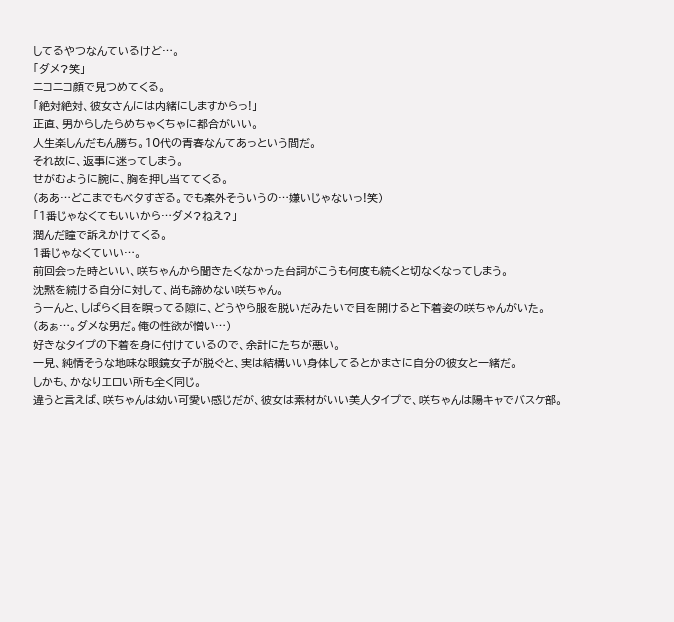してるやつなんているけど…。
「ダメ?笑」
ニコニコ顔で見つめてくる。
「絶対絶対、彼女さんには内緒にしますからっ!」
正直、男からしたらめちゃくちゃに都合がいい。
人生楽しんだもん勝ち。10代の青春なんてあっという間だ。
それ故に、返事に迷ってしまう。
せがむように腕に、胸を押し当ててくる。
(ああ…どこまでもベタすぎる。でも案外そういうの…嫌いじゃないっ!笑)
「1番じゃなくてもいいから…ダメ?ねえ?」
潤んだ瞳で訴えかけてくる。
1番じゃなくていい…。
前回会った時といい、咲ちゃんから聞きたくなかった台詞がこうも何度も続くと切なくなってしまう。
沈黙を続ける自分に対して、尚も諦めない咲ちゃん。
うーんと、しばらく目を瞑ってる隙に、どうやら服を脱いだみたいで目を開けると下着姿の咲ちゃんがいた。
(あぁ…。ダメな男だ。俺の性欲が憎い…)
好きなタイプの下着を身に付けているので、余計にたちが悪い。
一見、純情そうな地味な眼鏡女子が脱ぐと、実は結構いい身体してるとかまさに自分の彼女と一緒だ。
しかも、かなりエロい所も全く同じ。
違うと言えば、咲ちゃんは幼い可愛い感じだが、彼女は素材がいい美人タイプで、咲ちゃんは陽キャでバスケ部。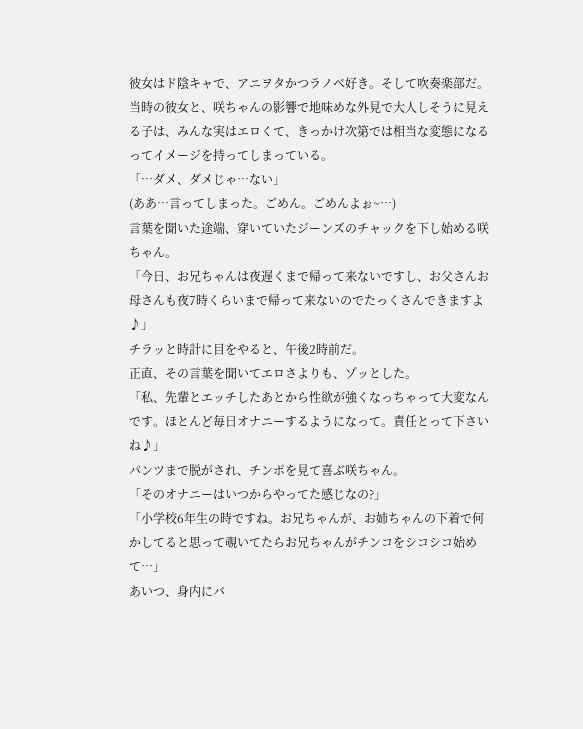彼女はド陰キャで、アニヲタかつラノベ好き。そして吹奏楽部だ。
当時の彼女と、咲ちゃんの影響で地味めな外見で大人しそうに見える子は、みんな実はエロくて、きっかけ次第では相当な変態になるってイメージを持ってしまっている。
「…ダメ、ダメじゃ…ない」
(ああ…言ってしまった。ごめん。ごめんよぉ~…)
言葉を聞いた途端、穿いていたジーンズのチャックを下し始める咲ちゃん。
「今日、お兄ちゃんは夜遅くまで帰って来ないですし、お父さんお母さんも夜7時くらいまで帰って来ないのでたっくさんできますよ♪」
チラッと時計に目をやると、午後2時前だ。
正直、その言葉を聞いてエロさよりも、ゾッとした。
「私、先輩とエッチしたあとから性欲が強くなっちゃって大変なんです。ほとんど毎日オナニーするようになって。責任とって下さいね♪」
パンツまで脱がされ、チンポを見て喜ぶ咲ちゃん。
「そのオナニーはいつからやってた感じなの?」
「小学校6年生の時ですね。お兄ちゃんが、お姉ちゃんの下着で何かしてると思って覗いてたらお兄ちゃんがチンコをシコシコ始めて…」
あいつ、身内にバ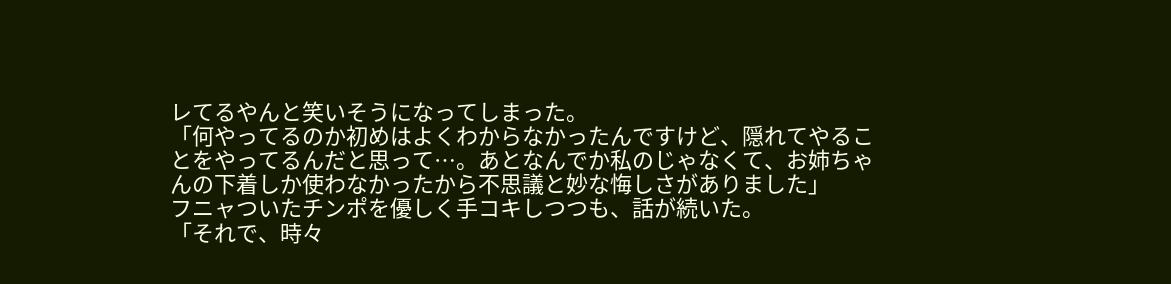レてるやんと笑いそうになってしまった。
「何やってるのか初めはよくわからなかったんですけど、隠れてやることをやってるんだと思って…。あとなんでか私のじゃなくて、お姉ちゃんの下着しか使わなかったから不思議と妙な悔しさがありました」
フニャついたチンポを優しく手コキしつつも、話が続いた。
「それで、時々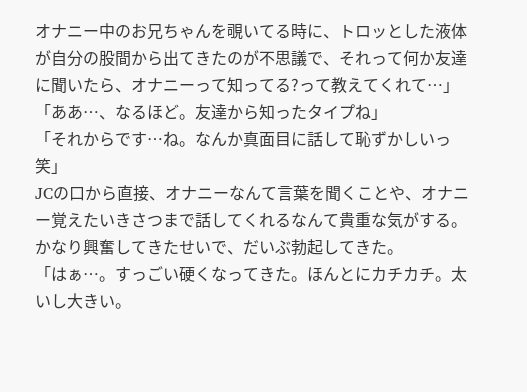オナニー中のお兄ちゃんを覗いてる時に、トロッとした液体が自分の股間から出てきたのが不思議で、それって何か友達に聞いたら、オナニーって知ってる?って教えてくれて…」
「ああ…、なるほど。友達から知ったタイプね」
「それからです…ね。なんか真面目に話して恥ずかしいっ笑」
JCの口から直接、オナニーなんて言葉を聞くことや、オナニー覚えたいきさつまで話してくれるなんて貴重な気がする。
かなり興奮してきたせいで、だいぶ勃起してきた。
「はぁ…。すっごい硬くなってきた。ほんとにカチカチ。太いし大きい。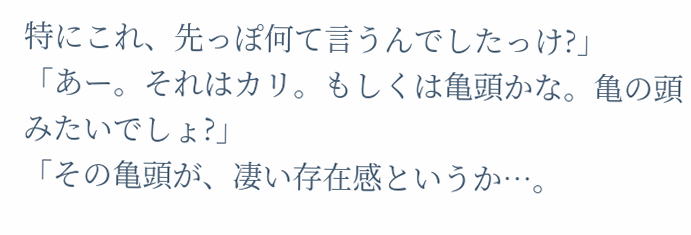特にこれ、先っぽ何て言うんでしたっけ?」
「あー。それはカリ。もしくは亀頭かな。亀の頭みたいでしょ?」
「その亀頭が、凄い存在感というか…。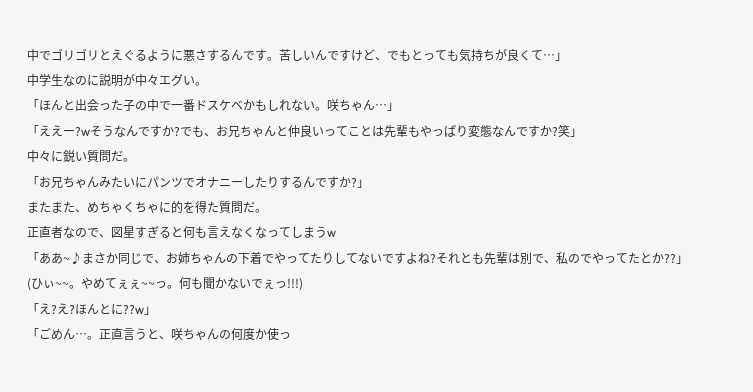中でゴリゴリとえぐるように悪さするんです。苦しいんですけど、でもとっても気持ちが良くて…」
中学生なのに説明が中々エグい。
「ほんと出会った子の中で一番ドスケベかもしれない。咲ちゃん…」
「ええー?wそうなんですか?でも、お兄ちゃんと仲良いってことは先輩もやっぱり変態なんですか?笑」
中々に鋭い質問だ。
「お兄ちゃんみたいにパンツでオナニーしたりするんですか?」
またまた、めちゃくちゃに的を得た質問だ。
正直者なので、図星すぎると何も言えなくなってしまうw
「ああ~♪まさか同じで、お姉ちゃんの下着でやってたりしてないですよね?それとも先輩は別で、私のでやってたとか??」
(ひぃ~~。やめてぇぇ~~っ。何も聞かないでぇっ!!!)
「え?え?ほんとに??w」
「ごめん…。正直言うと、咲ちゃんの何度か使っ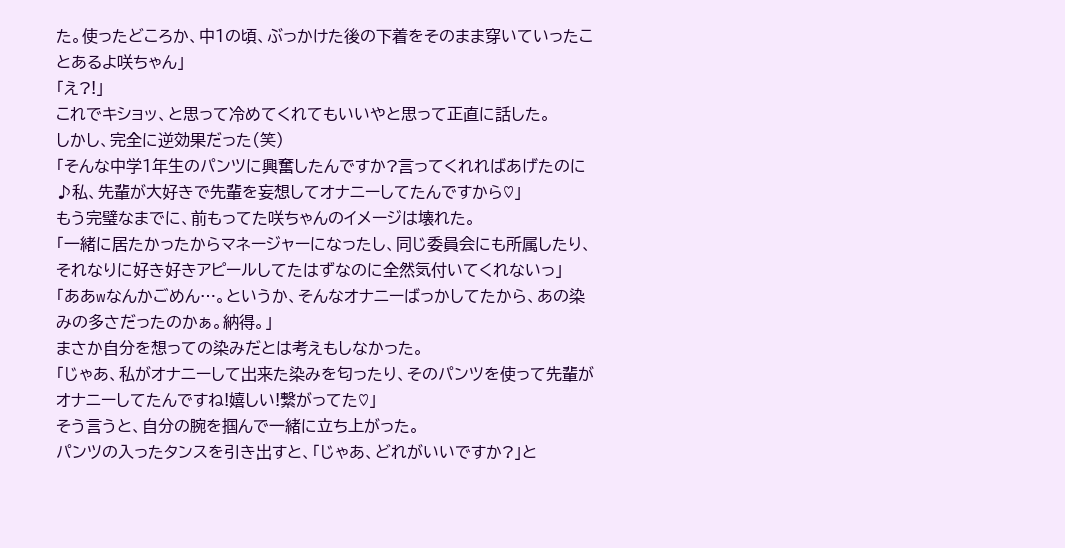た。使ったどころか、中1の頃、ぶっかけた後の下着をそのまま穿いていったことあるよ咲ちゃん」
「え?!」
これでキショッ、と思って冷めてくれてもいいやと思って正直に話した。
しかし、完全に逆効果だった(笑)
「そんな中学1年生のパンツに興奮したんですか?言ってくれればあげたのに♪私、先輩が大好きで先輩を妄想してオナニーしてたんですから♡」
もう完璧なまでに、前もってた咲ちゃんのイメージは壊れた。
「一緒に居たかったからマネージャーになったし、同じ委員会にも所属したり、それなりに好き好きアピールしてたはずなのに全然気付いてくれないっ」
「ああwなんかごめん…。というか、そんなオナニーばっかしてたから、あの染みの多さだったのかぁ。納得。」
まさか自分を想っての染みだとは考えもしなかった。
「じゃあ、私がオナニーして出来た染みを匂ったり、そのパンツを使って先輩がオナニーしてたんですね!嬉しい!繋がってた♡」
そう言うと、自分の腕を掴んで一緒に立ち上がった。
パンツの入ったタンスを引き出すと、「じゃあ、どれがいいですか?」と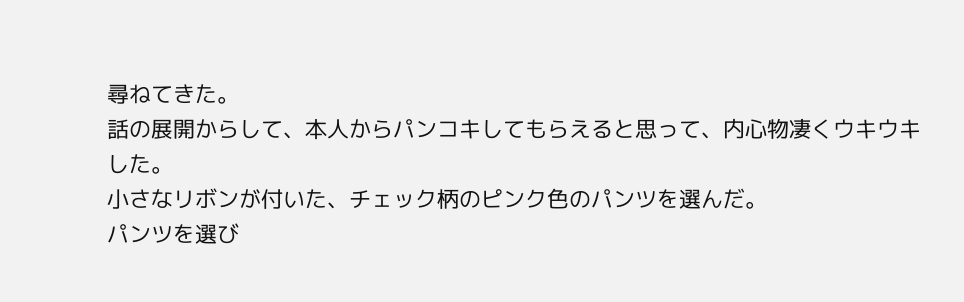尋ねてきた。
話の展開からして、本人からパンコキしてもらえると思って、内心物凄くウキウキした。
小さなリボンが付いた、チェック柄のピンク色のパンツを選んだ。
パンツを選び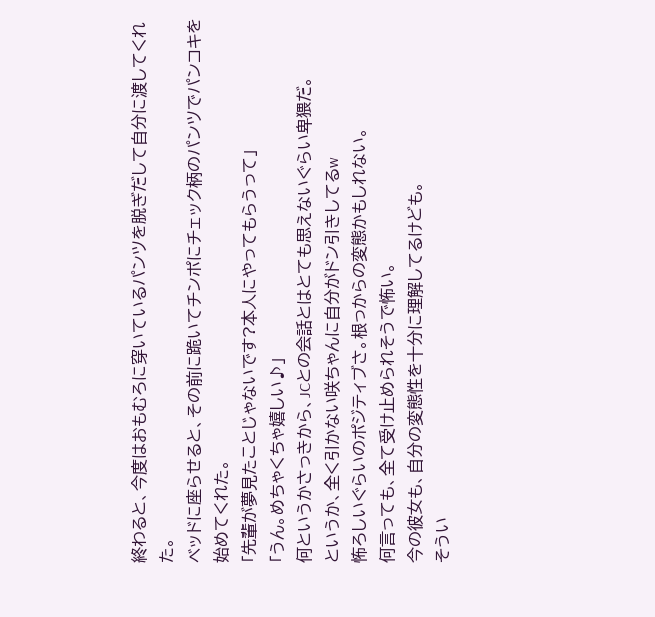終わると、今度はおもむろに穿いているパンツを脱ぎだして自分に渡してくれた。
ベッドに座らせると、その前に跪いてチンポにチェック柄のパンツでパンコキを始めてくれた。
「先輩が夢見たことじゃないです?本人にやってもらうって」
「うん。めちゃくちゃ嬉しい♪」
何というかさっきから、JCとの会話とはとても思えないぐらい卑猥だ。
というか、全く引かない咲ちゃんに自分がドン引きしてるw
怖ろしいぐらいのポジティブさ。根っからの変態かもしれない。
何言っても、全て受け止められそうで怖い。
今の彼女も、自分の変態性を十分に理解してるけども。
そうい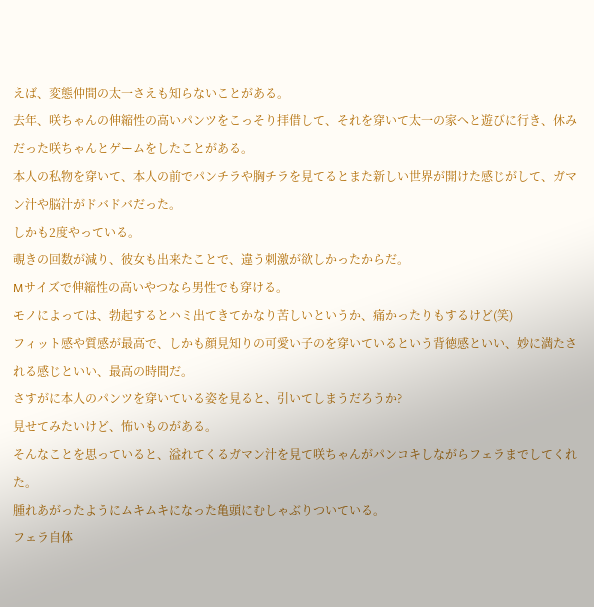えば、変態仲間の太一さえも知らないことがある。
去年、咲ちゃんの伸縮性の高いパンツをこっそり拝借して、それを穿いて太一の家へと遊びに行き、休みだった咲ちゃんとゲームをしたことがある。
本人の私物を穿いて、本人の前でパンチラや胸チラを見てるとまた新しい世界が開けた感じがして、ガマン汁や脳汁がドバドバだった。
しかも2度やっている。
覗きの回数が減り、彼女も出来たことで、違う刺激が欲しかったからだ。
Mサイズで伸縮性の高いやつなら男性でも穿ける。
モノによっては、勃起するとハミ出てきてかなり苦しいというか、痛かったりもするけど(笑)
フィット感や質感が最高で、しかも顔見知りの可愛い子のを穿いているという背徳感といい、妙に満たされる感じといい、最高の時間だ。
さすがに本人のパンツを穿いている姿を見ると、引いてしまうだろうか?
見せてみたいけど、怖いものがある。
そんなことを思っていると、溢れてくるガマン汁を見て咲ちゃんがパンコキしながらフェラまでしてくれた。
腫れあがったようにムキムキになった亀頭にむしゃぶりついている。
フェラ自体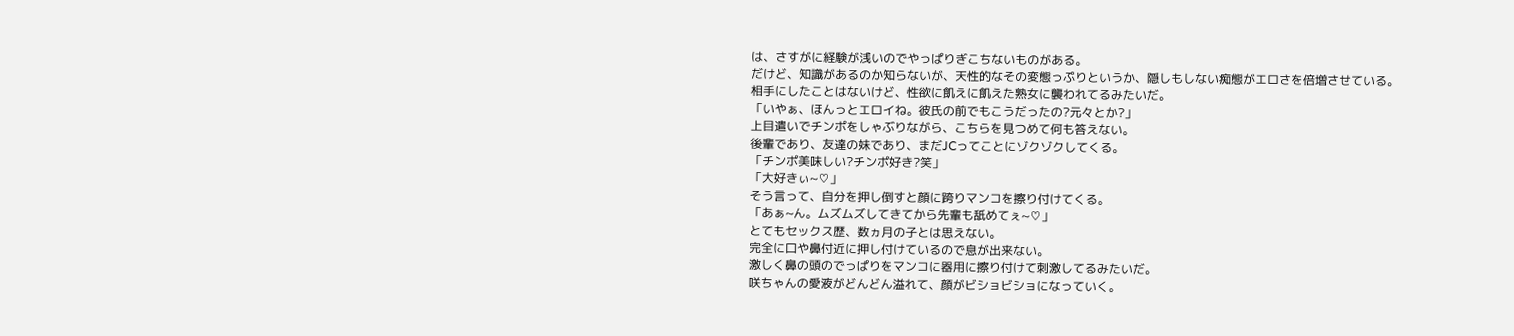は、さすがに経験が浅いのでやっぱりぎこちないものがある。
だけど、知識があるのか知らないが、天性的なその変態っぷりというか、隠しもしない痴態がエロさを倍増させている。
相手にしたことはないけど、性欲に飢えに飢えた熟女に襲われてるみたいだ。
「いやぁ、ほんっとエロイね。彼氏の前でもこうだったの?元々とか?」
上目遣いでチンポをしゃぶりながら、こちらを見つめて何も答えない。
後輩であり、友達の妹であり、まだJCってことにゾクゾクしてくる。
「チンポ美味しい?チンポ好き?笑」
「大好きぃ~♡」
そう言って、自分を押し倒すと顔に跨りマンコを擦り付けてくる。
「あぁ~ん。ムズムズしてきてから先輩も舐めてぇ~♡」
とてもセックス歴、数ヵ月の子とは思えない。
完全に口や鼻付近に押し付けているので息が出来ない。
激しく鼻の頭のでっぱりをマンコに器用に擦り付けて刺激してるみたいだ。
咲ちゃんの愛液がどんどん溢れて、顔がビショビショになっていく。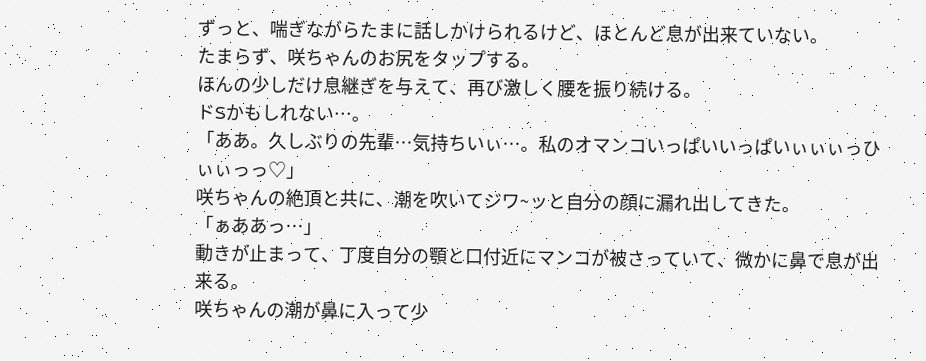ずっと、喘ぎながらたまに話しかけられるけど、ほとんど息が出来ていない。
たまらず、咲ちゃんのお尻をタップする。
ほんの少しだけ息継ぎを与えて、再び激しく腰を振り続ける。
ドSかもしれない…。
「ああ。久しぶりの先輩…気持ちいぃ…。私のオマンコいっぱいいっぱいぃぃぃっひぃぃっっ♡」
咲ちゃんの絶頂と共に、潮を吹いてジワ~ッと自分の顔に漏れ出してきた。
「ぁああっ…」
動きが止まって、丁度自分の顎と口付近にマンコが被さっていて、微かに鼻で息が出来る。
咲ちゃんの潮が鼻に入って少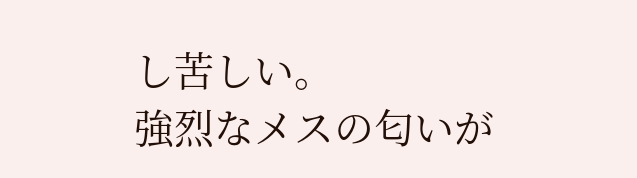し苦しい。
強烈なメスの匂いが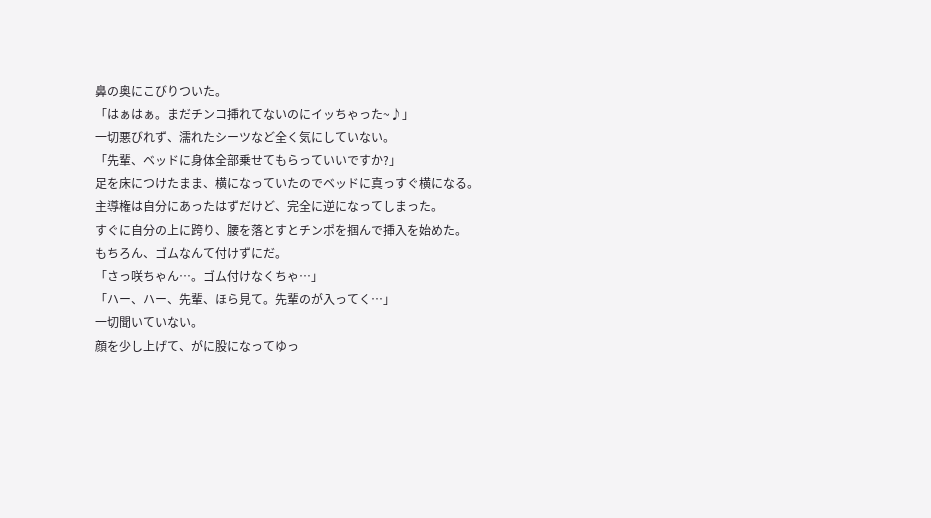鼻の奥にこびりついた。
「はぁはぁ。まだチンコ挿れてないのにイッちゃった~♪」
一切悪びれず、濡れたシーツなど全く気にしていない。
「先輩、ベッドに身体全部乗せてもらっていいですか?」
足を床につけたまま、横になっていたのでベッドに真っすぐ横になる。
主導権は自分にあったはずだけど、完全に逆になってしまった。
すぐに自分の上に跨り、腰を落とすとチンポを掴んで挿入を始めた。
もちろん、ゴムなんて付けずにだ。
「さっ咲ちゃん…。ゴム付けなくちゃ…」
「ハー、ハー、先輩、ほら見て。先輩のが入ってく…」
一切聞いていない。
顔を少し上げて、がに股になってゆっ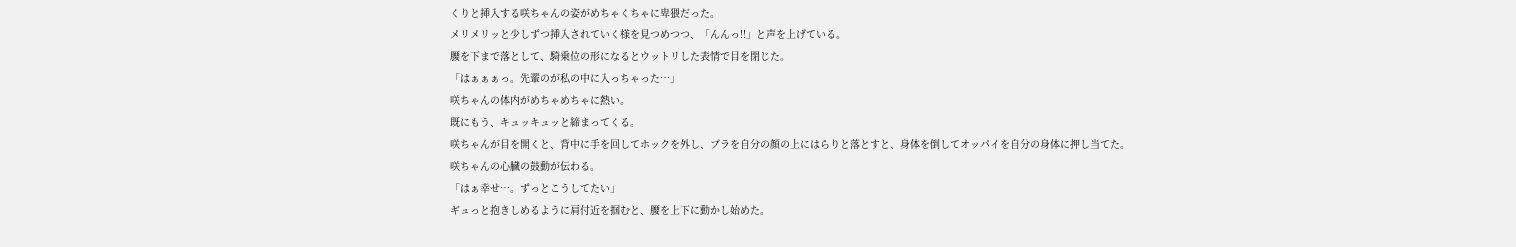くりと挿入する咲ちゃんの姿がめちゃくちゃに卑猥だった。
メリメリッと少しずつ挿入されていく様を見つめつつ、「んんっ!!」と声を上げている。
腰を下まで落として、騎乗位の形になるとウットリした表情で目を閉じた。
「はぁぁぁっ。先輩のが私の中に入っちゃった…」
咲ちゃんの体内がめちゃめちゃに熱い。
既にもう、キュッキュッと締まってくる。
咲ちゃんが目を開くと、背中に手を回してホックを外し、ブラを自分の顔の上にはらりと落とすと、身体を倒してオッパイを自分の身体に押し当てた。
咲ちゃんの心臓の鼓動が伝わる。
「はぁ幸せ…。ずっとこうしてたい」
ギュっと抱きしめるように肩付近を掴むと、腰を上下に動かし始めた。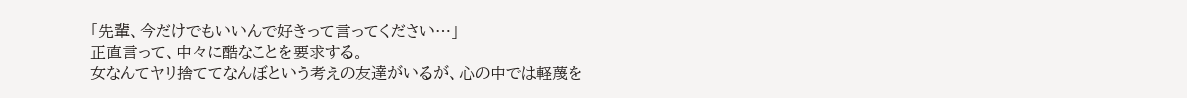「先輩、今だけでもいいんで好きって言ってください…」
正直言って、中々に酷なことを要求する。
女なんてヤリ捨ててなんぼという考えの友達がいるが、心の中では軽蔑を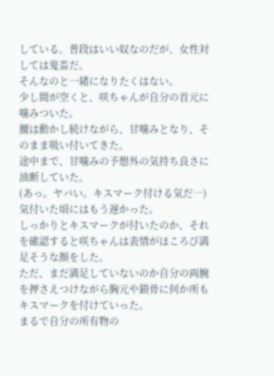している。普段はいい奴なのだが、女性対しては鬼畜だ。
そんなのと一緒になりたくはない。
少し間が空くと、咲ちゃんが自分の首元に噛みついた。
腰は動かし続けながら、甘噛みとなり、そのまま吸い付いてきた。
途中まで、甘噛みの予想外の気持ち良さに油断していた。
(あっ。ヤバい。キスマーク付ける気だ…)
気付いた頃にはもう遅かった。
しっかりとキスマークが付いたのか、それを確認すると咲ちゃんは表情がほころび満足そうな顔をした。
ただ、まだ満足していないのか自分の両腕を押さえつけながら胸元や鎖骨に何か所もキスマークを付けていった。
まるで自分の所有物の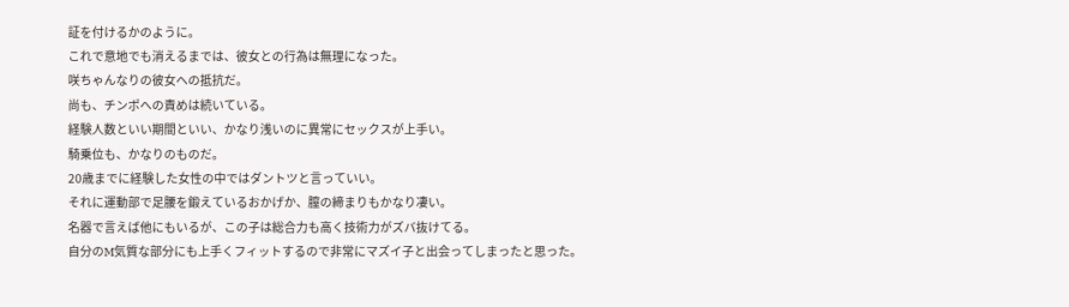証を付けるかのように。
これで意地でも消えるまでは、彼女との行為は無理になった。
咲ちゃんなりの彼女への抵抗だ。
尚も、チンポへの責めは続いている。
経験人数といい期間といい、かなり浅いのに異常にセックスが上手い。
騎乗位も、かなりのものだ。
20歳までに経験した女性の中ではダントツと言っていい。
それに運動部で足腰を鍛えているおかげか、膣の締まりもかなり凄い。
名器で言えば他にもいるが、この子は総合力も高く技術力がズバ抜けてる。
自分のM気質な部分にも上手くフィットするので非常にマズイ子と出会ってしまったと思った。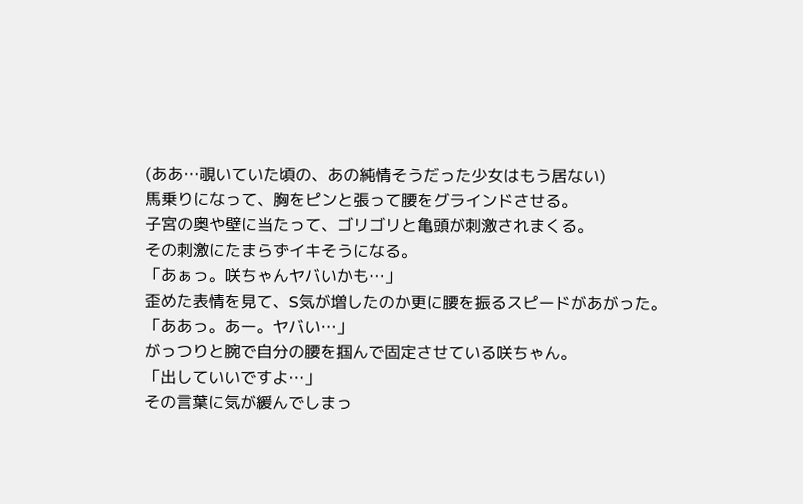(ああ…覗いていた頃の、あの純情そうだった少女はもう居ない)
馬乗りになって、胸をピンと張って腰をグラインドさせる。
子宮の奥や壁に当たって、ゴリゴリと亀頭が刺激されまくる。
その刺激にたまらずイキそうになる。
「あぁっ。咲ちゃんヤバいかも…」
歪めた表情を見て、S気が増したのか更に腰を振るスピードがあがった。
「ああっ。あー。ヤバい…」
がっつりと腕で自分の腰を掴んで固定させている咲ちゃん。
「出していいですよ…」
その言葉に気が緩んでしまっ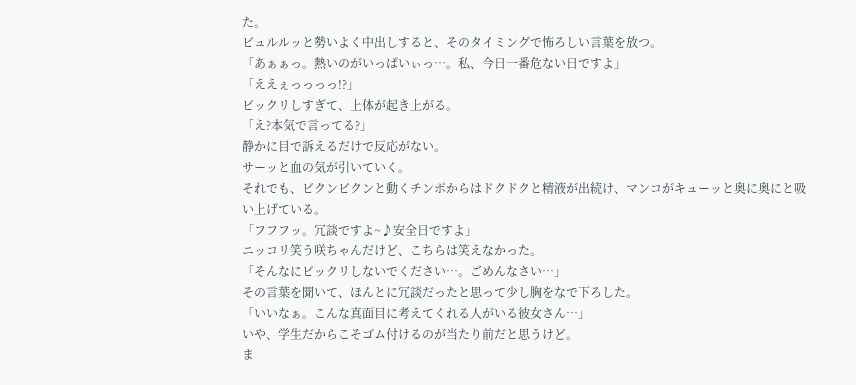た。
ビュルルッと勢いよく中出しすると、そのタイミングで怖ろしい言葉を放つ。
「あぁぁっ。熱いのがいっぱいぃっ…。私、今日一番危ない日ですよ」
「ええぇっっっっ!?」
ビックリしすぎて、上体が起き上がる。
「え?本気で言ってる?」
静かに目で訴えるだけで反応がない。
サーッと血の気が引いていく。
それでも、ビクンビクンと動くチンポからはドクドクと精液が出続け、マンコがキューッと奥に奥にと吸い上げている。
「フフフッ。冗談ですよ~♪安全日ですよ」
ニッコリ笑う咲ちゃんだけど、こちらは笑えなかった。
「そんなにビックリしないでください…。ごめんなさい…」
その言葉を聞いて、ほんとに冗談だったと思って少し胸をなで下ろした。
「いいなぁ。こんな真面目に考えてくれる人がいる彼女さん…」
いや、学生だからこそゴム付けるのが当たり前だと思うけど。
ま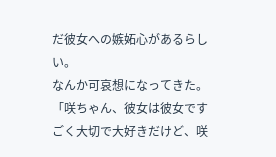だ彼女への嫉妬心があるらしい。
なんか可哀想になってきた。
「咲ちゃん、彼女は彼女ですごく大切で大好きだけど、咲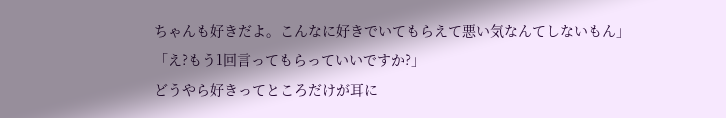ちゃんも好きだよ。こんなに好きでいてもらえて悪い気なんてしないもん」
「え?もう1回言ってもらっていいですか?」
どうやら好きってところだけが耳に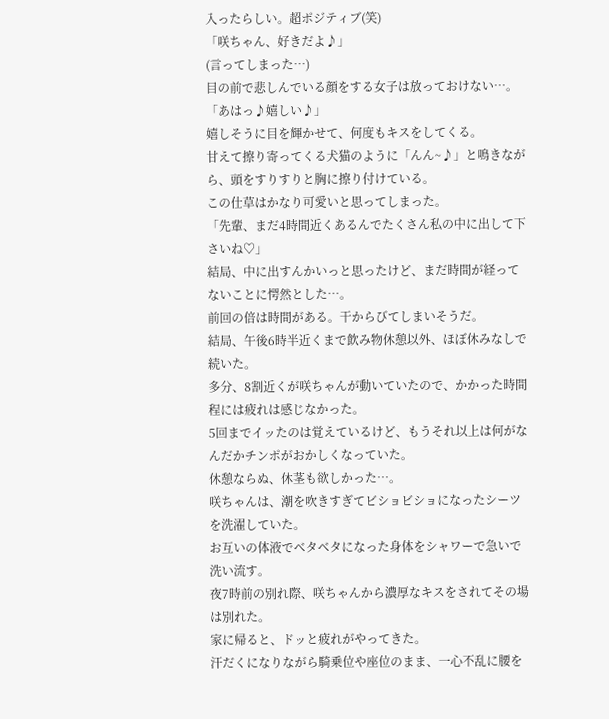入ったらしい。超ポジティブ(笑)
「咲ちゃん、好きだよ♪」
(言ってしまった…)
目の前で悲しんでいる顔をする女子は放っておけない…。
「あはっ♪嬉しい♪」
嬉しそうに目を輝かせて、何度もキスをしてくる。
甘えて擦り寄ってくる犬猫のように「んん~♪」と鳴きながら、頭をすりすりと胸に擦り付けている。
この仕草はかなり可愛いと思ってしまった。
「先輩、まだ4時間近くあるんでたくさん私の中に出して下さいね♡」
結局、中に出すんかいっと思ったけど、まだ時間が経ってないことに愕然とした…。
前回の倍は時間がある。干からびてしまいそうだ。
結局、午後6時半近くまで飲み物休憩以外、ほぼ休みなしで続いた。
多分、8割近くが咲ちゃんが動いていたので、かかった時間程には疲れは感じなかった。
5回までイッたのは覚えているけど、もうそれ以上は何がなんだかチンポがおかしくなっていた。
休憩ならぬ、休茎も欲しかった…。
咲ちゃんは、潮を吹きすぎてビショビショになったシーツを洗濯していた。
お互いの体液でベタベタになった身体をシャワーで急いで洗い流す。
夜7時前の別れ際、咲ちゃんから濃厚なキスをされてその場は別れた。
家に帰ると、ドッと疲れがやってきた。
汗だくになりながら騎乗位や座位のまま、一心不乱に腰を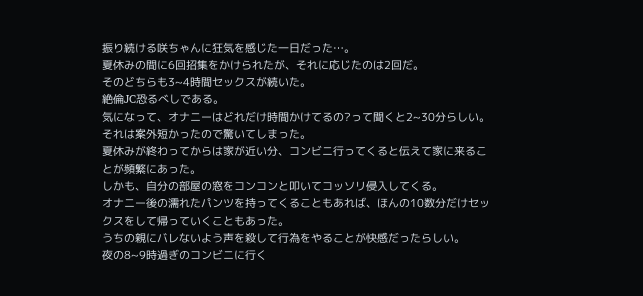振り続ける咲ちゃんに狂気を感じた一日だった…。
夏休みの間に6回招集をかけられたが、それに応じたのは2回だ。
そのどちらも3~4時間セックスが続いた。
絶倫JC恐るべしである。
気になって、オナニーはどれだけ時間かけてるの?って聞くと2~30分らしい。それは案外短かったので驚いてしまった。
夏休みが終わってからは家が近い分、コンビニ行ってくると伝えて家に来ることが頻繁にあった。
しかも、自分の部屋の窓をコンコンと叩いてコッソリ侵入してくる。
オナニー後の濡れたパンツを持ってくることもあれば、ほんの10数分だけセックスをして帰っていくこともあった。
うちの親にバレないよう声を殺して行為をやることが快感だったらしい。
夜の8~9時過ぎのコンビニに行く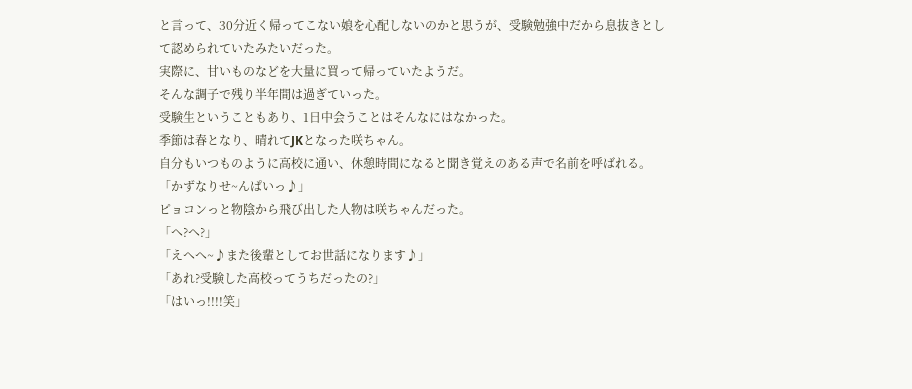と言って、30分近く帰ってこない娘を心配しないのかと思うが、受験勉強中だから息抜きとして認められていたみたいだった。
実際に、甘いものなどを大量に買って帰っていたようだ。
そんな調子で残り半年間は過ぎていった。
受験生ということもあり、1日中会うことはそんなにはなかった。
季節は春となり、晴れてJKとなった咲ちゃん。
自分もいつものように高校に通い、休憩時間になると聞き覚えのある声で名前を呼ばれる。
「かずなりせ~んぱいっ♪」
ピョコンっと物陰から飛び出した人物は咲ちゃんだった。
「へ?へ?」
「えへへ~♪また後輩としてお世話になります♪」
「あれ?受験した高校ってうちだったの?」
「はいっ!!!!笑」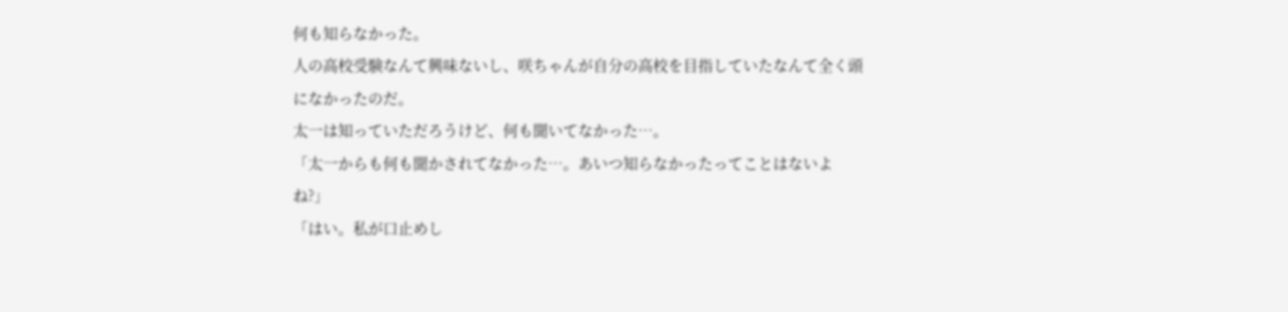何も知らなかった。
人の高校受験なんて興味ないし、咲ちゃんが自分の高校を目指していたなんて全く頭になかったのだ。
太一は知っていただろうけど、何も聞いてなかった…。
「太一からも何も聞かされてなかった…。あいつ知らなかったってことはないよね?」
「はい。私が口止めし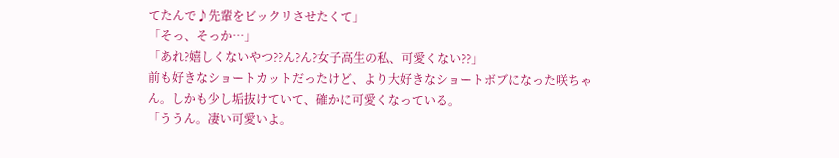てたんで♪先輩をビックリさせたくて」
「そっ、そっか…」
「あれ?嬉しくないやつ??ん?ん?女子高生の私、可愛くない??」
前も好きなショートカットだったけど、より大好きなショートボブになった咲ちゃん。しかも少し垢抜けていて、確かに可愛くなっている。
「ううん。凄い可愛いよ。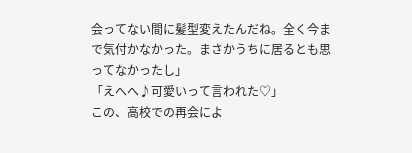会ってない間に髪型変えたんだね。全く今まで気付かなかった。まさかうちに居るとも思ってなかったし」
「えへへ♪可愛いって言われた♡」
この、高校での再会によ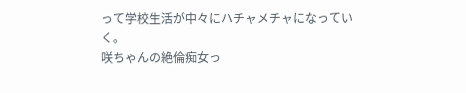って学校生活が中々にハチャメチャになっていく。
咲ちゃんの絶倫痴女っ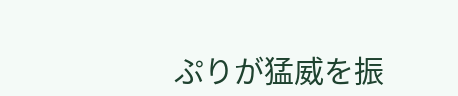ぷりが猛威を振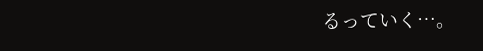るっていく…。